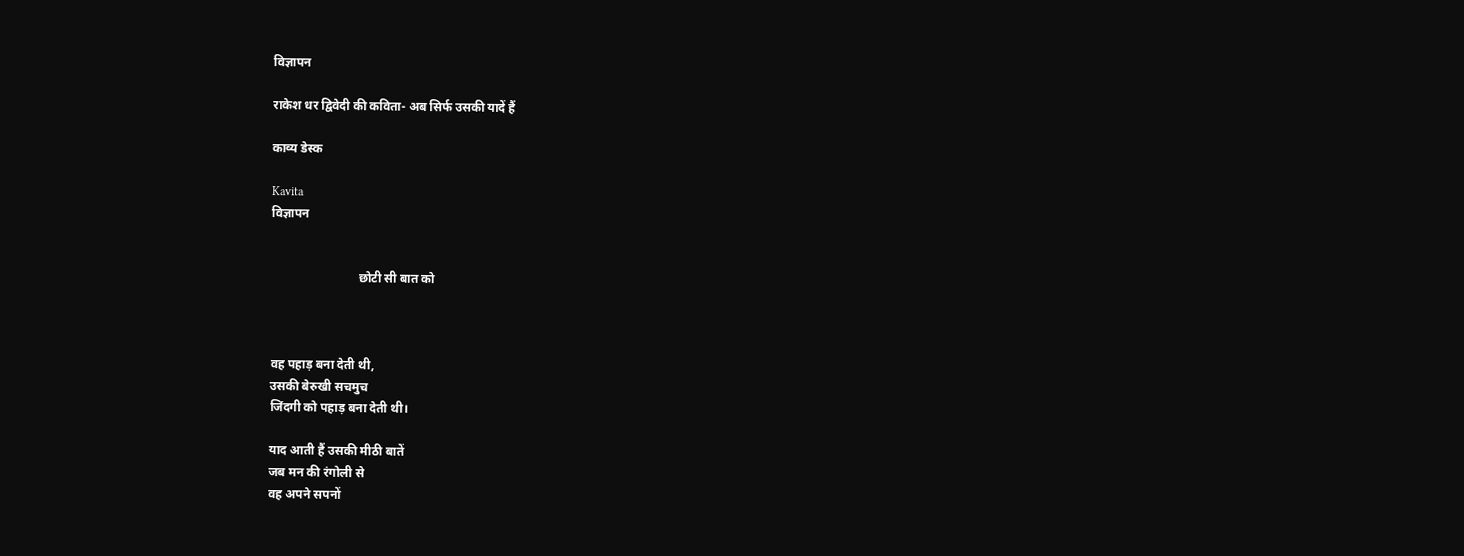विज्ञापन

राकेश धर द्विवेदी की कविता- अब सिर्फ उसकी यादें हैं

काव्य डेस्क

Kavita
विज्ञापन


                            छोटी सी बात को



वह पहाड़ बना देती थी,
उसकी बेरुखी सचमुच
जिंदगी को पहाड़ बना देती थी।

याद आती हैं उसकी मीठी बातें
जब मन की रंगोली से
वह अपने सपनों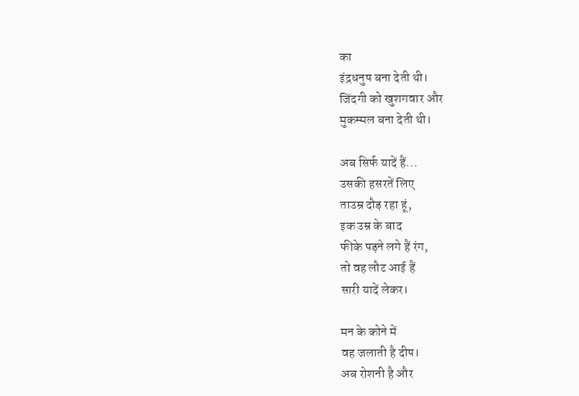का
इंद्रधनुष बना देती थी।
जिंदगी को खुशगवार और
मुकम्मल बना देती थी।

अब सिर्फ यादें हैं...
उसकी हसरतें लिए
ताउम्र दौड़ रहा हूं,
इक उम्र के बाद
फीके पड़ने लगे हैं रंग,
तो वह लौट आई हैं
सारी यादें लेकर।

मन के कोने में
वह जलाती है दीप।
अब रोशनी है और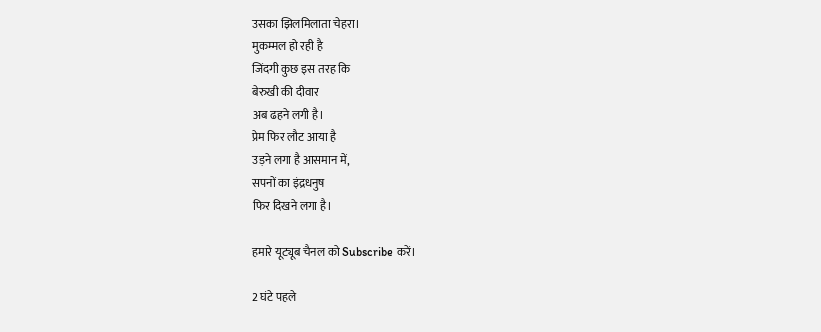उसका झिलमिलाता चेहरा।
मुकम्मल हो रही है
जिंदगी कुछ इस तरह कि
बेरुखी की दीवार
अब ढहने लगी है।
प्रेम फिर लौट आया है
उड़ने लगा है आसमान में,
सपनों का इंद्रधनुष
फिर दिखने लगा है।

हमारे यूट्यूब चैनल को Subscribe करें।

2 घंटे पहले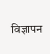विज्ञापन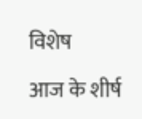विशेष

आज के शीर्ष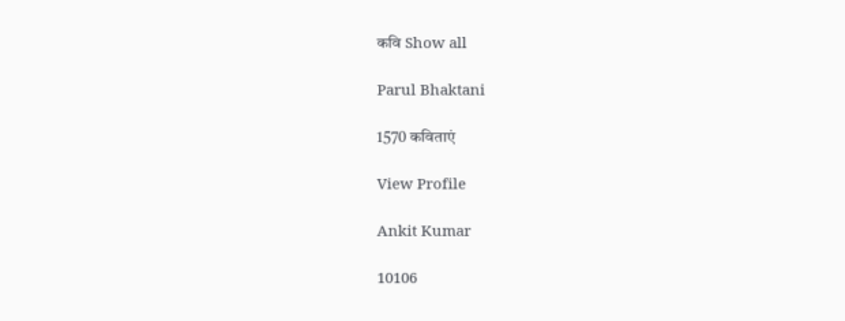कवि Show all

Parul Bhaktani

1570 कविताएं

View Profile

Ankit Kumar

10106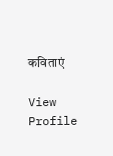कविताएं

View Profile